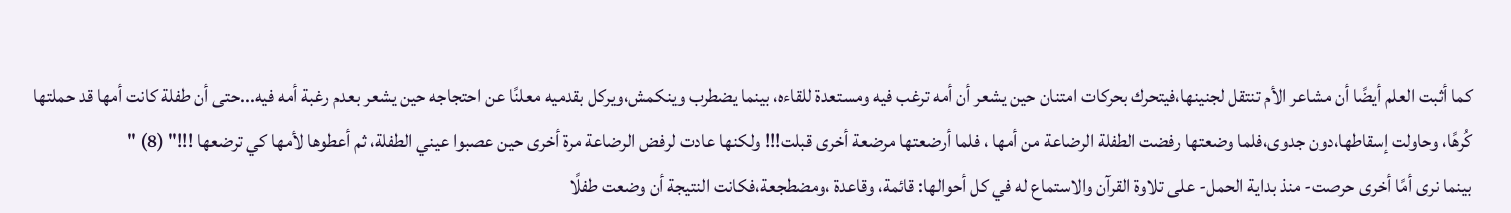كما أثبت العلم أيضًا أن مشاعر الأم تنتقل لجنينها،فيتحرك بحركات امتنان حين يشعر أن أمه ترغب فيه ومستعدة للقاءه، بينما يضطرب وينكمش،ويركل بقدميه معلنًا عن احتجاجه حين يشعر بعدم رغبة أمه فيه...حتى أن طفلة كانت أمها قد حملتها كُرهًا، وحاولت إسقاطها،دون جدوى،فلما وضعتها رفضت الطفلة الرضاعة من أمها ، فلما أرضعتها مرضعة أخرى قبلت!!! ولكنها عادت لرفض الرضاعة مرة أخرى حين عصبوا عيني الطفلة، ثم أعطوها لأمها كي ترضعها !!!" (8) "
بينما نرى أمًا أخرى حرصت- منذ بداية الحمل- على تلاوة القرآن والاستماع له في كل أحوالها: قائمة، وقاعدة ،ومضطجعة،فكانت النتيجة أن وضعت طفلًا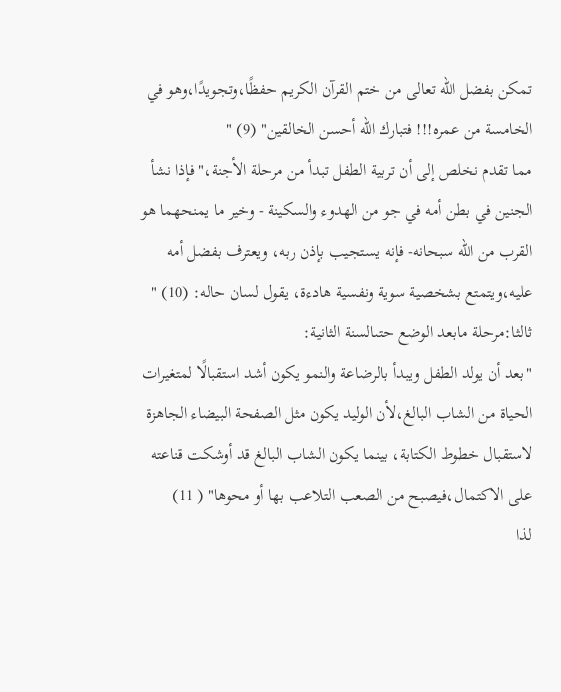تمكن بفضل الله تعالى من ختم القرآن الكريم حفظًا،وتجويدًا،وهو في الخامسة من عمره!!! فتبارك الله أحسن الخالقين" (9) "
مما تقدم نخلص إلى أن تربية الطفل تبدأ من مرحلة الأجنة،"فإذا نشأ الجنين في بطن أمه في جو من الهدوء والسكينة - وخير ما يمنحهما هو القرب من الله سبحانه- فإنه يستجيب بإذن ربه، ويعترف بفضل أمه عليه،ويتمتع بشخصية سوية ونفسية هادءة، يقول لسان حاله: (10) "
ثالثا:مرحلة مابعد الوضع حتىالسنة الثانية:
"بعد أن يولد الطفل ويبدأ بالرضاعة والنمو يكون أشد استقبالًا لمتغيرات الحياة من الشاب البالغ،لأن الوليد يكون مثل الصفحة البيضاء الجاهزة لاستقبال خطوط الكتابة، بينما يكون الشاب البالغ قد أوشكت قناعته على الاكتمال،فيصبح من الصعب التلاعب بها أو محوها" ( 11)
لذا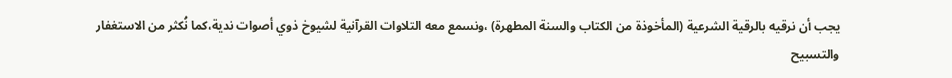يجب أن نرقيه بالرقية الشرعية (المأخوذة من الكتاب والسنة المطهرة) ،ونسمع معه التلاوات القرآنية لشيوخ ذوي أصوات ندية،كما نُكثر من الاستغفار والتسبيح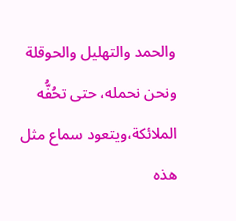والحمد والتهليل والحوقلة ونحن نحمله، حتى تحُفُّه الملائكة،ويتعود سماع مثل هذه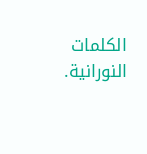الكلمات النورانية.